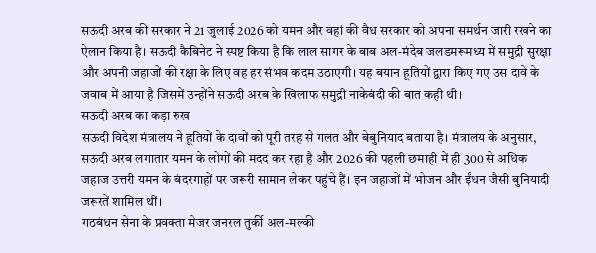सऊदी अरब की सरकार ने 21 जुलाई 2026 को यमन और वहां की वैध सरकार को अपना समर्थन जारी रखने का ऐलान किया है। सऊदी कैबिनेट ने स्पष्ट किया है कि लाल सागर के बाब अल-मंदेब जलडमरूमध्य में समुद्री सुरक्षा और अपनी जहाजों की रक्षा के लिए वह हर संभव कदम उठाएगी। यह बयान हूतियों द्वारा किए गए उस दावे के जवाब में आया है जिसमें उन्होंने सऊदी अरब के खिलाफ समुद्री नाकेबंदी की बात कही थी।
सऊदी अरब का कड़ा रुख
सऊदी विदेश मंत्रालय ने हूतियों के दावों को पूरी तरह से गलत और बेबुनियाद बताया है। मंत्रालय के अनुसार, सऊदी अरब लगातार यमन के लोगों की मदद कर रहा है और 2026 की पहली छमाही में ही 300 से अधिक जहाज उत्तरी यमन के बंदरगाहों पर जरूरी सामान लेकर पहुंचे हैं। इन जहाजों में भोजन और ईंधन जैसी बुनियादी जरूरतें शामिल थीं।
गठबंधन सेना के प्रवक्ता मेजर जनरल तुर्की अल-मल्की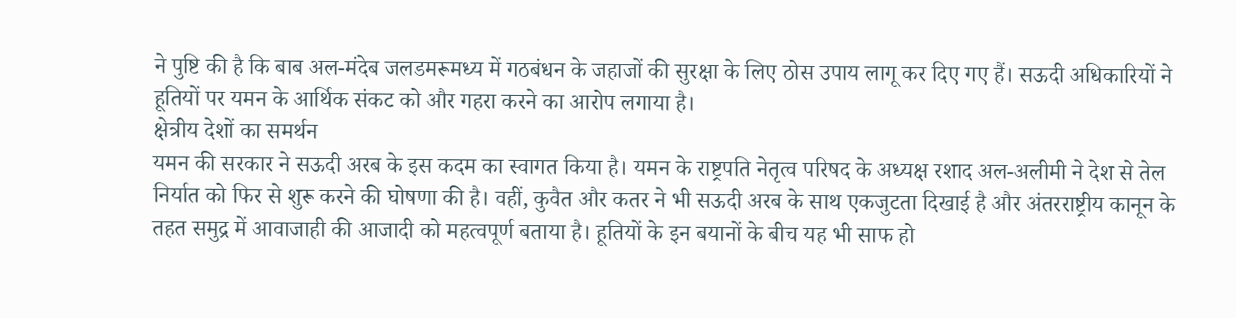ने पुष्टि की है कि बाब अल-मंदेब जलडमरूमध्य में गठबंधन के जहाजों की सुरक्षा के लिए ठोस उपाय लागू कर दिए गए हैं। सऊदी अधिकारियों ने हूतियों पर यमन के आर्थिक संकट को और गहरा करने का आरोप लगाया है।
क्षेत्रीय देशों का समर्थन
यमन की सरकार ने सऊदी अरब के इस कदम का स्वागत किया है। यमन के राष्ट्रपति नेतृत्व परिषद के अध्यक्ष रशाद अल-अलीमी ने देश से तेल निर्यात को फिर से शुरू करने की घोषणा की है। वहीं, कुवैत और कतर ने भी सऊदी अरब के साथ एकजुटता दिखाई है और अंतरराष्ट्रीय कानून के तहत समुद्र में आवाजाही की आजादी को महत्वपूर्ण बताया है। हूतियों के इन बयानों के बीच यह भी साफ हो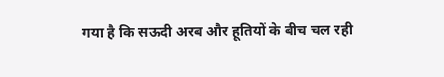गया है कि सऊदी अरब और हूतियों के बीच चल रही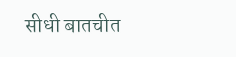सीधी बातचीत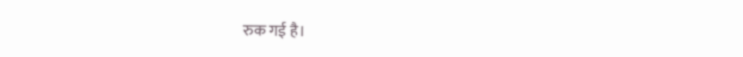रुक गई है।